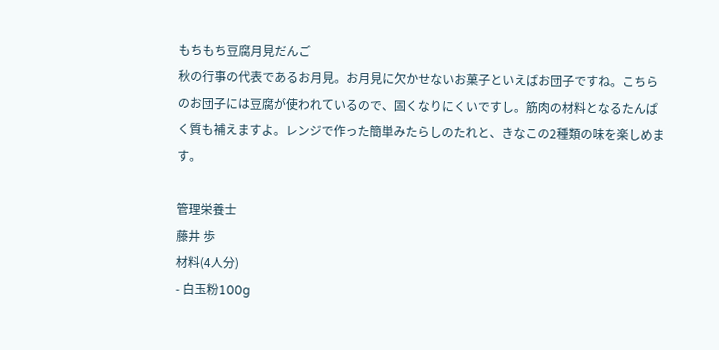もちもち豆腐月見だんご
秋の行事の代表であるお月見。お月見に欠かせないお菓子といえばお団子ですね。こちらのお団子には豆腐が使われているので、固くなりにくいですし。筋肉の材料となるたんぱく質も補えますよ。レンジで作った簡単みたらしのたれと、きなこの2種類の味を楽しめます。

管理栄養士
藤井 歩
材料(4人分)
- 白玉粉100g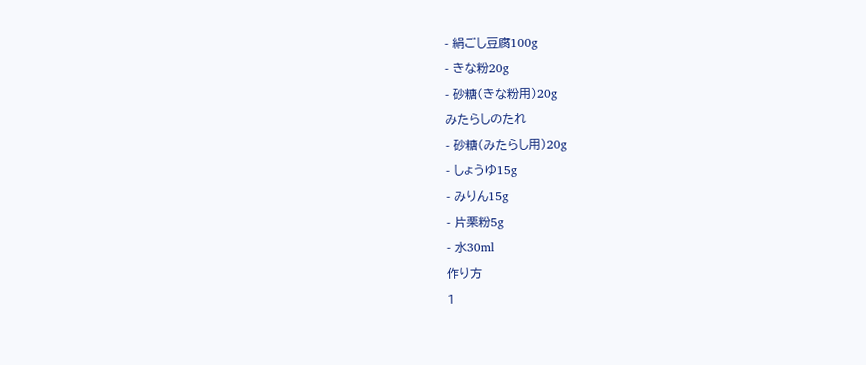- 絹ごし豆腐100g
- きな粉20g
- 砂糖(きな粉用)20g
みたらしのたれ
- 砂糖(みたらし用)20g
- しょうゆ15g
- みりん15g
- 片栗粉5g
- 水30ml
作り方
1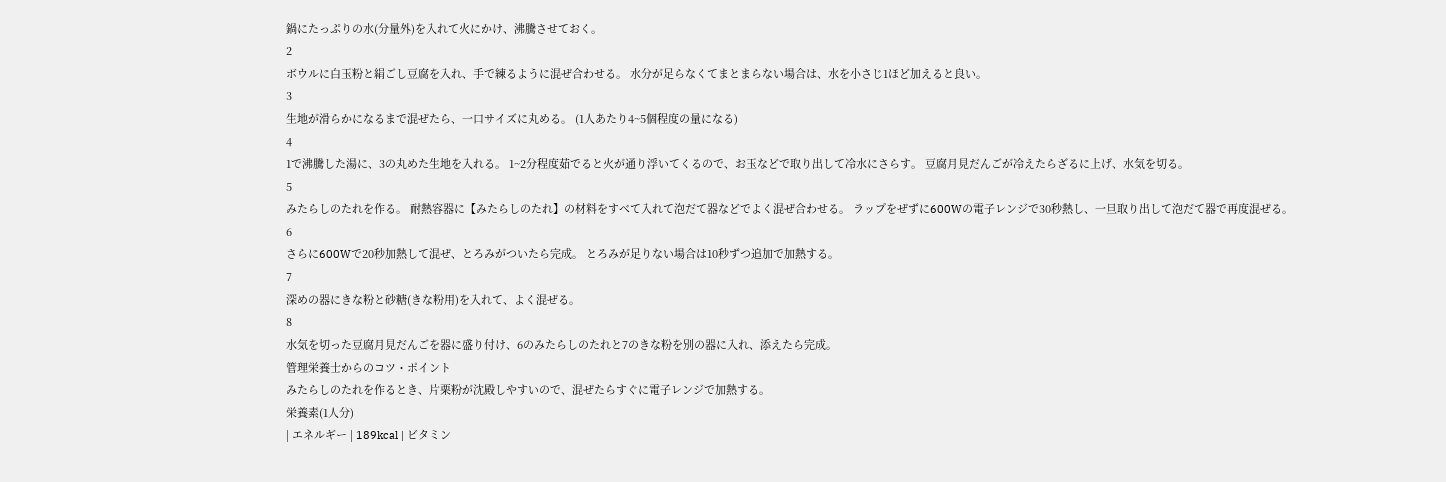鍋にたっぷりの水(分量外)を入れて火にかけ、沸騰させておく。
2
ボウルに白玉粉と絹ごし豆腐を入れ、手で練るように混ぜ合わせる。 水分が足らなくてまとまらない場合は、水を小さじ1ほど加えると良い。
3
生地が滑らかになるまで混ぜたら、一口サイズに丸める。 (1人あたり4~5個程度の量になる)
4
1で沸騰した湯に、3の丸めた生地を入れる。 1~2分程度茹でると火が通り浮いてくるので、お玉などで取り出して冷水にさらす。 豆腐月見だんごが冷えたらざるに上げ、水気を切る。
5
みたらしのたれを作る。 耐熱容器に【みたらしのたれ】の材料をすべて入れて泡だて器などでよく混ぜ合わせる。 ラップをぜずに600Wの電子レンジで30秒熱し、一旦取り出して泡だて器で再度混ぜる。
6
さらに600Wで20秒加熱して混ぜ、とろみがついたら完成。 とろみが足りない場合は10秒ずつ追加で加熱する。
7
深めの器にきな粉と砂糖(きな粉用)を入れて、よく混ぜる。
8
水気を切った豆腐月見だんごを器に盛り付け、6のみたらしのたれと7のきな粉を別の器に入れ、添えたら完成。
管理栄養士からのコツ・ポイント
みたらしのたれを作るとき、片栗粉が沈殿しやすいので、混ぜたらすぐに電子レンジで加熱する。
栄養素(1人分)
| エネルギー | 189kcal | ビタミン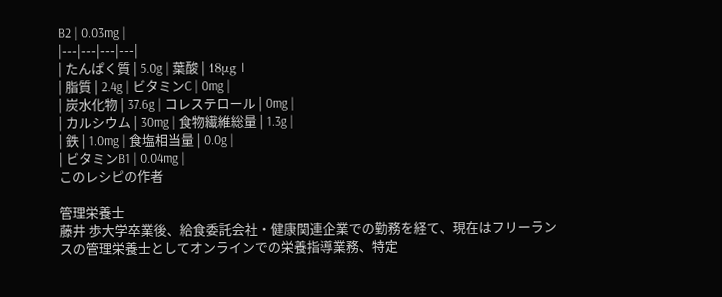B2 | 0.03mg |
|---|---|---|---|
| たんぱく質 | 5.0g | 葉酸 | 18μg |
| 脂質 | 2.4g | ビタミンC | 0mg |
| 炭水化物 | 37.6g | コレステロール | 0mg |
| カルシウム | 30mg | 食物繊維総量 | 1.3g |
| 鉄 | 1.0mg | 食塩相当量 | 0.0g |
| ビタミンB1 | 0.04mg |
このレシピの作者

管理栄養士
藤井 歩大学卒業後、給食委託会社・健康関連企業での勤務を経て、現在はフリーランスの管理栄養士としてオンラインでの栄養指導業務、特定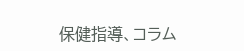保健指導、コラム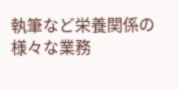執筆など栄養関係の様々な業務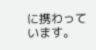に携わっています。